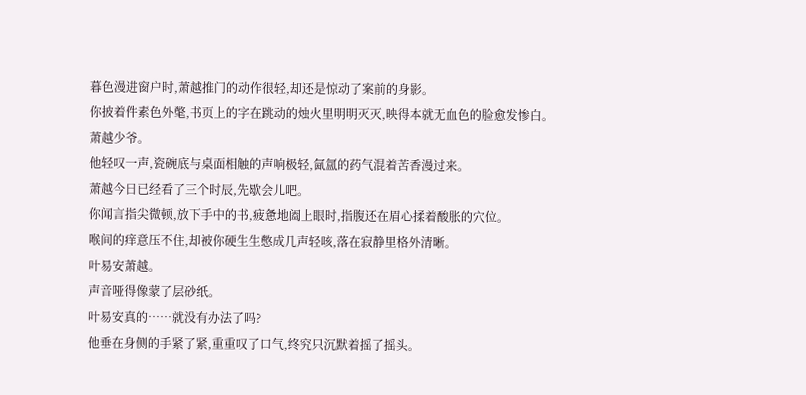暮色漫进窗户时,萧越推门的动作很轻,却还是惊动了案前的身影。
你披着件素色外氅,书页上的字在跳动的烛火里明明灭灭,映得本就无血色的脸愈发惨白。
萧越少爷。
他轻叹一声,瓷碗底与桌面相触的声响极轻,氤氲的药气混着苦香漫过来。
萧越今日已经看了三个时辰,先歇会儿吧。
你闻言指尖微顿,放下手中的书,疲惫地阖上眼时,指腹还在眉心揉着酸胀的穴位。
喉间的痒意压不住,却被你硬生生憋成几声轻咳,落在寂静里格外清晰。
叶易安萧越。
声音哑得像蒙了层砂纸。
叶易安真的……就没有办法了吗?
他垂在身侧的手紧了紧,重重叹了口气,终究只沉默着摇了摇头。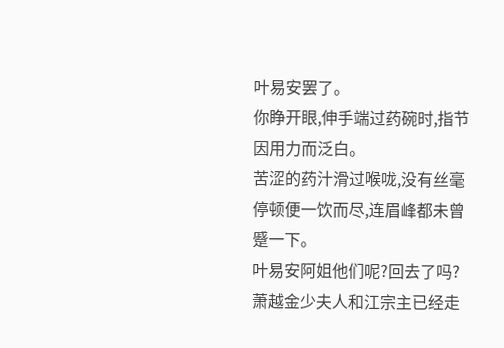叶易安罢了。
你睁开眼,伸手端过药碗时,指节因用力而泛白。
苦涩的药汁滑过喉咙,没有丝毫停顿便一饮而尽,连眉峰都未曾蹙一下。
叶易安阿姐他们呢?回去了吗?
萧越金少夫人和江宗主已经走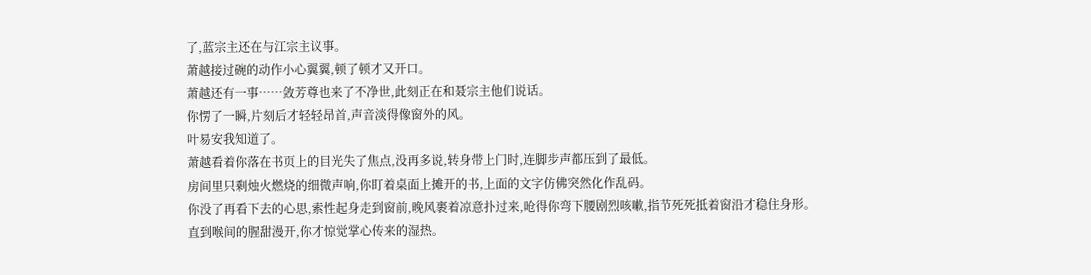了,蓝宗主还在与江宗主议事。
萧越接过碗的动作小心翼翼,顿了顿才又开口。
萧越还有一事……敛芳尊也来了不净世,此刻正在和聂宗主他们说话。
你愣了一瞬,片刻后才轻轻昂首,声音淡得像窗外的风。
叶易安我知道了。
萧越看着你落在书页上的目光失了焦点,没再多说,转身带上门时,连脚步声都压到了最低。
房间里只剩烛火燃烧的细微声响,你盯着桌面上摊开的书,上面的文字仿佛突然化作乱码。
你没了再看下去的心思,索性起身走到窗前,晚风裹着凉意扑过来,呛得你弯下腰剧烈咳嗽,指节死死抵着窗沿才稳住身形。
直到喉间的腥甜漫开,你才惊觉掌心传来的湿热。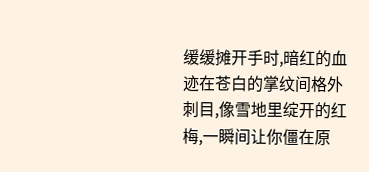缓缓摊开手时,暗红的血迹在苍白的掌纹间格外刺目,像雪地里绽开的红梅,一瞬间让你僵在原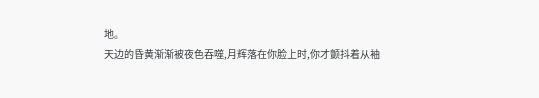地。
天边的昏黄渐渐被夜色吞噬,月辉落在你脸上时,你才颤抖着从袖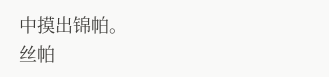中摸出锦帕。
丝帕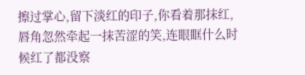擦过掌心,留下淡红的印子,你看着那抹红,唇角忽然牵起一抹苦涩的笑,连眼眶什么时候红了都没察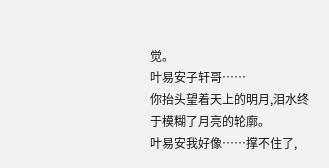觉。
叶易安子轩哥……
你抬头望着天上的明月,泪水终于模糊了月亮的轮廓。
叶易安我好像……撑不住了,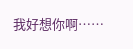我好想你啊……